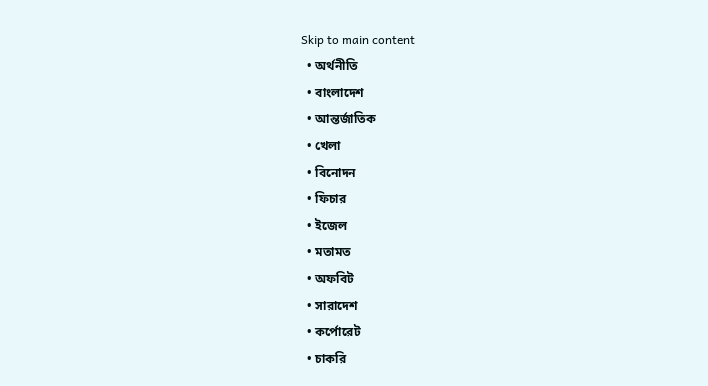Skip to main content
  • অর্থনীতি
  • বাংলাদেশ
  • আন্তর্জাতিক
  • খেলা
  • বিনোদন
  • ফিচার
  • ইজেল
  • মতামত
  • অফবিট
  • সারাদেশ
  • কর্পোরেট
  • চাকরি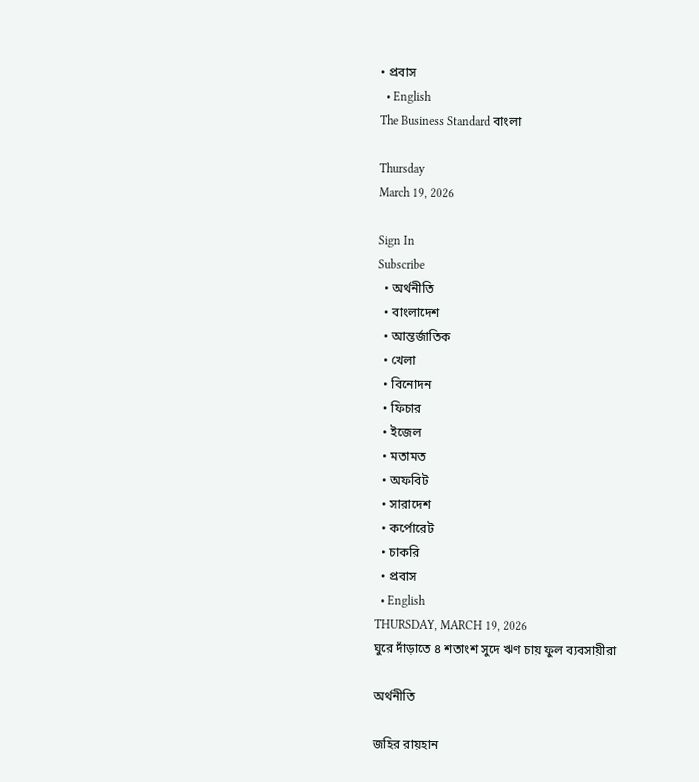• প্রবাস
  • English
The Business Standard বাংলা

Thursday
March 19, 2026

Sign In
Subscribe
  • অর্থনীতি
  • বাংলাদেশ
  • আন্তর্জাতিক
  • খেলা
  • বিনোদন
  • ফিচার
  • ইজেল
  • মতামত
  • অফবিট
  • সারাদেশ
  • কর্পোরেট
  • চাকরি
  • প্রবাস
  • English
THURSDAY, MARCH 19, 2026
ঘুরে দাঁড়াতে ৪ শতাংশ সুদে ঋণ চায় ফুল ব্যবসায়ীরা

অর্থনীতি

জহির রায়হান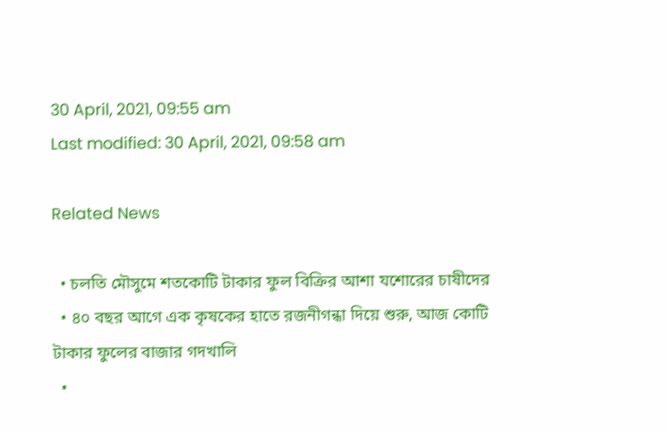30 April, 2021, 09:55 am
Last modified: 30 April, 2021, 09:58 am

Related News

  • চলতি মৌসুমে শতকোটি টাকার ফুল বিক্রির আশা যশোরের চাষীদের
  • ৪০ বছর আগে এক কৃষকের হাতে রজনীগন্ধা দিয়ে শুরু, আজ কোটি টাকার ফুলের বাজার গদখালি
  •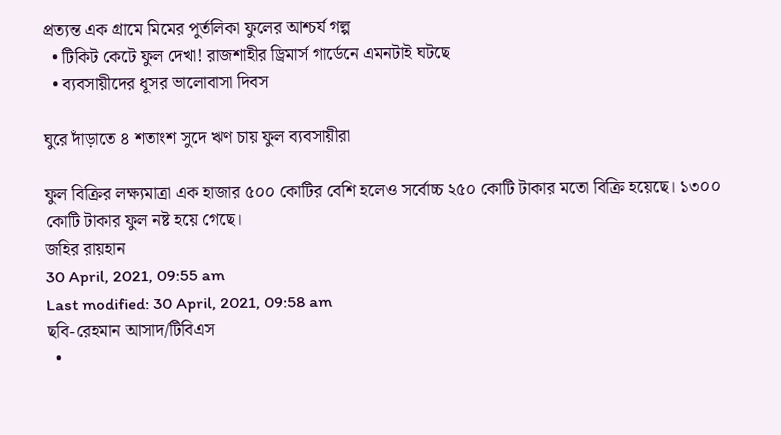প্রত্যন্ত এক গ্রামে মিমের পুর্তলিকা ফুলের আশ্চর্য গল্প
  • টিকিট কেটে ফুল দেখা! রাজশাহীর ড্রিমার্স গার্ডেনে এমনটাই ঘটছে
  • ব্যবসায়ীদের ধূসর ভালোবাসা দিবস

ঘুরে দাঁড়াতে ৪ শতাংশ সুদে ঋণ চায় ফুল ব্যবসায়ীরা

ফুল বিক্রির লক্ষ্যমাত্রা এক হাজার ৫০০ কোটির বেশি হলেও সর্বোচ্চ ২৫০ কোটি টাকার মতো বিক্রি হয়েছে। ১৩০০ কোটি টাকার ফুল নষ্ট হয়ে গেছে।
জহির রায়হান
30 April, 2021, 09:55 am
Last modified: 30 April, 2021, 09:58 am
ছবি-রেহমান আসাদ/টিবিএস
  •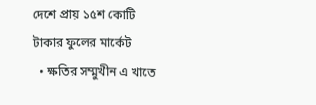দেশে প্রায় ১৫শ কোটি টাকার ফুলের মার্কেট
  • ক্ষতির সম্মুখীন এ খাতে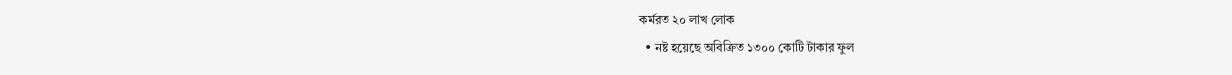কর্মরত ২০ লাখ লোক
  • নষ্ট হয়েছে অবিক্রিত ১৩০০ কোটি টাকার ফুল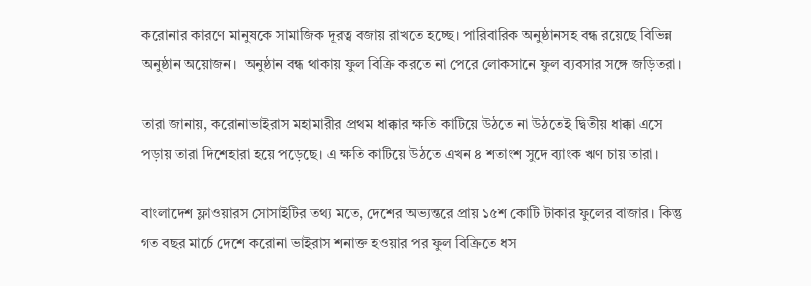করোনার কারণে মানুষকে সামাজিক দূরত্ব বজায় রাখতে হচ্ছে। পারিবারিক অনুষ্ঠানসহ বন্ধ রয়েছে বিভিন্ন অনুষ্ঠান অয়োজন।  অনুষ্ঠান বন্ধ থাকায় ফুল বিক্রি করতে না পেরে লোকসানে ফুল ব্যবসার সঙ্গে জড়িতরা।

তারা জানায়, করোনাভাইরাস মহামারীর প্রথম ধাক্কার ক্ষতি কাটিয়ে উঠতে না উঠতেই দ্বিতীয় ধাক্কা এসে পড়ায় তারা দিশেহারা হয়ে পড়েছে। এ ক্ষতি কাটিয়ে উঠতে এখন ৪ শতাংশ সুদে ব্যাংক ঋণ চায় তারা।

বাংলাদেশ ফ্লাওয়ারস সোসাইটির তথ্য মতে, দেশের অভ্যন্তরে প্রায় ১৫শ কোটি টাকার ফুলের বাজার। কিন্তু গত বছর মার্চে দেশে করোনা ভাইরাস শনাক্ত হওয়ার পর ফুল বিক্রিতে ধস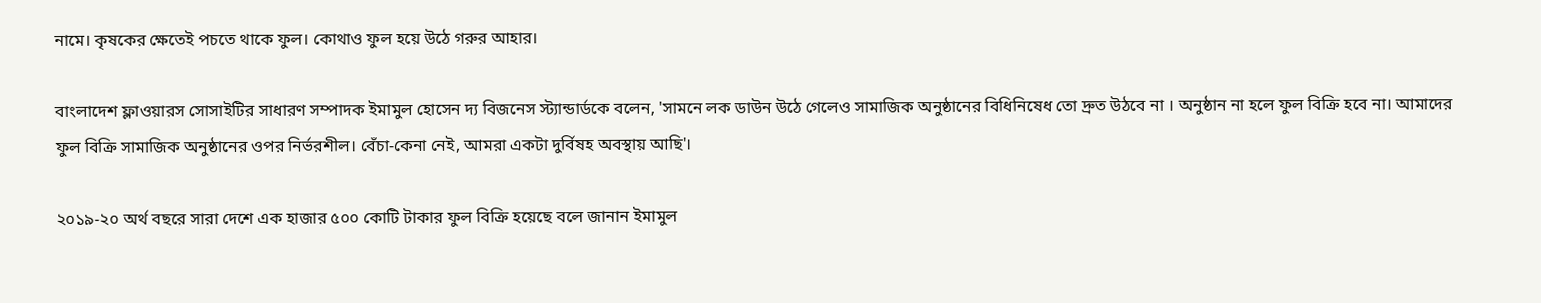নামে। কৃষকের ক্ষেতেই পচতে থাকে ফুল। কোথাও ফুল হয়ে উঠে গরুর আহার।

বাংলাদেশ ফ্লাওয়ারস সোসাইটির সাধারণ সম্পাদক ইমামুল হোসেন দ্য বিজনেস স্ট্যান্ডার্ডকে বলেন, 'সামনে লক ডাউন উঠে গেলেও সামাজিক অনুষ্ঠানের বিধিনিষেধ তো দ্রুত উঠবে না । অনুষ্ঠান না হলে ফুল বিক্রি হবে না। আমাদের ফুল বিক্রি সামাজিক অনুষ্ঠানের ওপর নির্ভরশীল। বেঁচা-কেনা নেই, আমরা একটা দুর্বিষহ অবস্থায় আছি'।

২০১৯-২০ অর্থ বছরে সারা দেশে এক হাজার ৫০০ কোটি টাকার ফুল বিক্রি হয়েছে বলে জানান ইমামুল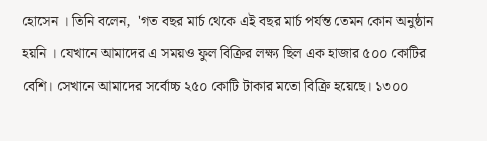হোসেন । তিনি বলেন,  'গত বছর মার্চ থেকে এই বছর মার্চ পর্যন্ত তেমন কোন অনুষ্ঠান হয়নি । যেখানে আমাদের এ সময়ও ফুল বিক্রির লক্ষ্য ছিল এক হাজার ৫০০ কোটির বেশি। সেখানে আমাদের সর্বোচ্চ ২৫০ কোটি টাকার মতো বিক্রি হয়েছে। ১৩০০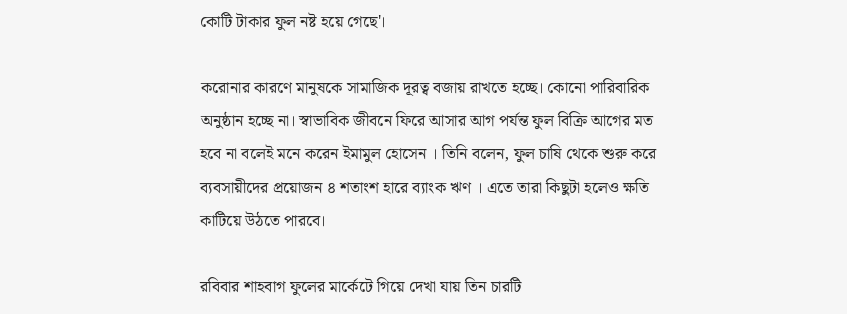কোটি টাকার ফুল নষ্ট হয়ে গেছে'।

করোনার কারণে মানুষকে সামাজিক দূরত্ব বজায় রাখতে হচ্ছে। কোনো পারিবারিক অনুষ্ঠান হচ্ছে না। স্বাভাবিক জীবনে ফিরে আসার আগ পর্যন্ত ফুল বিক্রি আগের মত হবে না বলেই মনে করেন ইমামুল হোসেন । তিনি বলেন, ফুল চাষি থেকে শুরু করে ব্যবসায়ীদের প্রয়োজন ৪ শতাংশ হারে ব্যাংক ঋণ । এতে তারা কিছুটা হলেও ক্ষতি কাটিয়ে উঠতে পারবে।

রবিবার শাহবাগ ফুলের মার্কেটে গিয়ে দেখা যায় তিন চারটি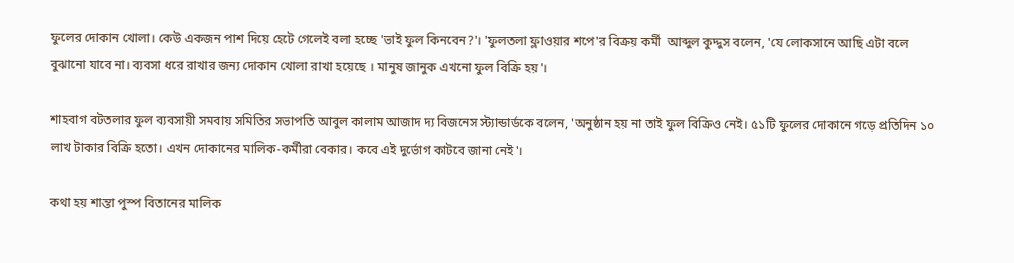ফুলের দোকান খোলা। কেউ একজন পাশ দিয়ে হেটে গেলেই বলা হচ্ছে 'ভাই ফুল কিনবেন?'। 'ফুলতলা ফ্লাওয়ার শপে'র বিক্রয় কর্মী  আব্দুল কুদ্দুস বলেন, 'যে লোকসানে আছি এটা বলে বুঝানো যাবে না। ব্যবসা ধরে রাখার জন্য দোকান খোলা রাখা হয়েছে । মানুষ জানুক এখনো ফুল বিক্রি হয়'।

শাহবাগ বটতলার ফুল ব্যবসায়ী সমবায় সমিতির সভাপতি আবুল কালাম আজাদ দ্য বিজনেস স্ট্যান্ডার্ডকে বলেন, 'অনুষ্ঠান হয় না তাই ফুল বিক্রিও নেই। ৫১টি ফুলের দোকানে গড়ে প্রতিদিন ১০ লাখ টাকার বিক্রি হতো। এখন দোকানের মালিক-কর্মীরা বেকার। কবে এই দুর্ভোগ কাটবে জানা নেই'।

কথা হয় শান্তা পুস্প বিতানের মালিক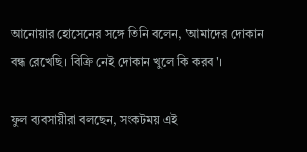আনোয়ার হোসেনের সঙ্গে তিনি বলেন, 'আমাদের দোকান বন্ধ রেখেছি। বিক্রি নেই দোকান খুলে কি করব'।

ফুল ব্যবসায়ীরা বলছেন, সংকটময় এই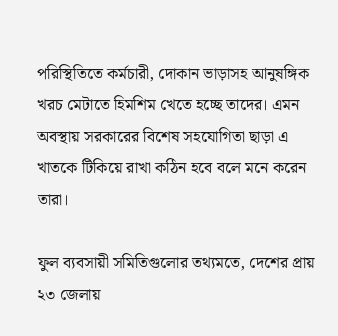পরিস্থিতিতে কর্মচারী, দোকান ভাড়াসহ আনুষঙ্গিক খরচ মেটাতে হিমশিম খেতে হচ্ছে তাদের। এমন অবস্থায় সরকারের বিশেষ সহযোগিতা ছাড়া এ খাতকে টিকিয়ে রাখা কঠিন হবে বলে মনে করেন তারা।

ফুল ব্যবসায়ী সমিতিগুলোর তথ্যমতে, দেশের প্রায় ২৩ জেলায়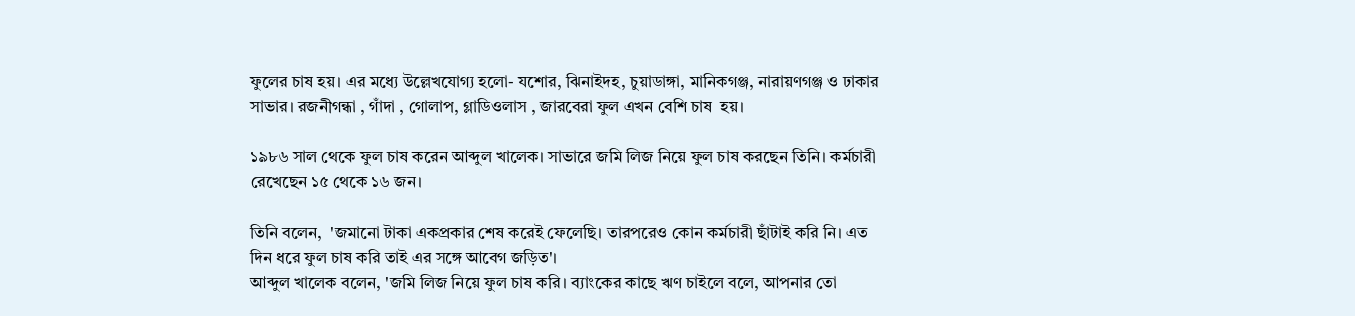ফুলের চাষ হয়। এর মধ্যে উল্লেখযোগ্য হলো- যশোর, ঝিনাইদহ, চুয়াডাঙ্গা, মানিকগঞ্জ, নারায়ণগঞ্জ ও ঢাকার সাভার। রজনীগন্ধা , গাঁদা , গোলাপ, গ্লাডিওলাস , জারবেরা ফুল এখন বেশি চাষ  হয়।

১৯৮৬ সাল থেকে ফুল চাষ করেন আব্দুল খালেক। সাভারে জমি লিজ নিয়ে ফুল চাষ করছেন তিনি। কর্মচারী রেখেছেন ১৫ থেকে ১৬ জন।

তিনি বলেন,  'জমানো টাকা একপ্রকার শেষ করেই ফেলেছি। তারপরেও কোন কর্মচারী ছাঁটাই করি নি। এত দিন ধরে ফুল চাষ করি তাই এর সঙ্গে আবেগ জড়িত'।
আব্দুল খালেক বলেন, 'জমি লিজ নিয়ে ফুল চাষ করি। ব্যাংকের কাছে ঋণ চাইলে বলে, আপনার তো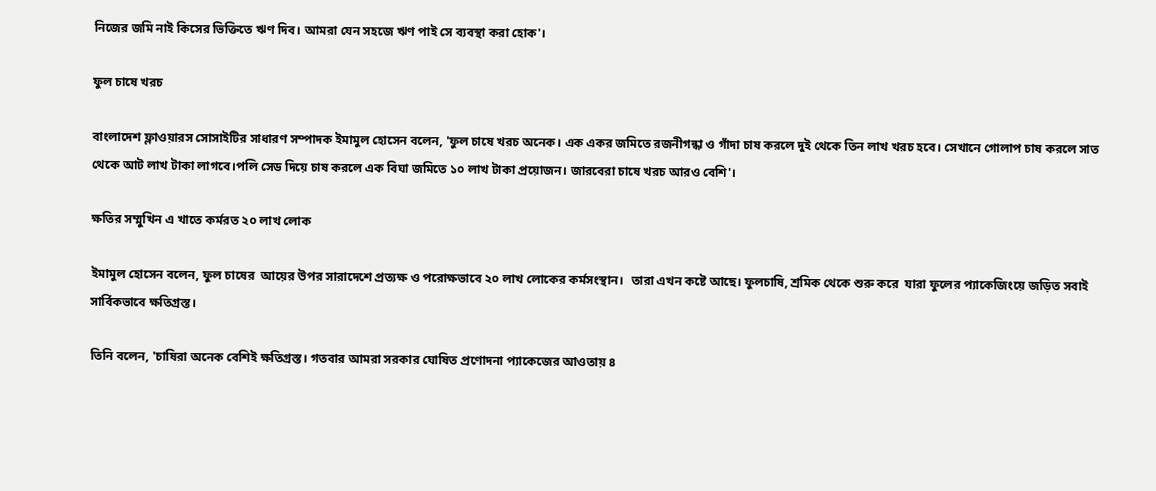নিজের জমি নাই কিসের ভিক্তিতে ঋণ দিব। আমরা যেন সহজে ঋণ পাই সে ব্যবস্থা করা হোক'।

ফুল চাষে খরচ

বাংলাদেশ ফ্লাওয়ারস সোসাইটির সাধারণ সম্পাদক ইমামুল হোসেন বলেন, 'ফুল চাষে খরচ অনেক। এক একর জমিতে রজনীগন্ধা ও গাঁদা চাষ করলে দুই থেকে তিন লাখ খরচ হবে। সেখানে গোলাপ চাষ করলে সাত থেকে আট লাখ টাকা লাগবে।পলি সেড দিয়ে চাষ করলে এক বিঘা জমিতে ১০ লাখ টাকা প্রয়োজন। জারবেরা চাষে খরচ আরও বেশি'।

ক্ষতির সম্মুখিন এ খাতে কর্মরত ২০ লাখ লোক

ইমামুল হোসেন বলেন, ফুল চাষের  আয়ের উপর সারাদেশে প্রত্যক্ষ ও পরোক্ষভাবে ২০ লাখ লোকের কর্মসংস্থান।  তারা এখন কষ্টে আছে। ফুলচাষি, শ্রমিক থেকে শুরু করে  যারা ফুলের প্যাকেজিংয়ে জড়িত সবাই সার্বিকভাবে ক্ষতিগ্রস্ত।

তিনি বলেন, 'চাষিরা অনেক বেশিই ক্ষতিগ্রস্ত। গতবার আমরা সরকার ঘোষিত প্রণোদনা প্যাকেজের আওতায় ৪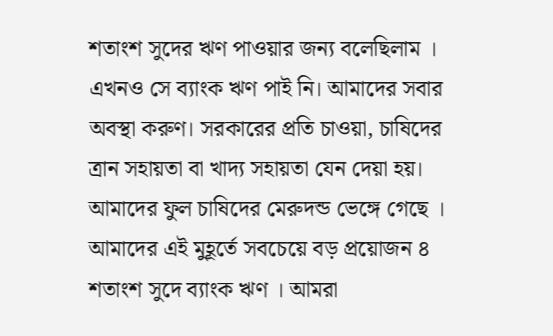শতাংশ সুদের ঋণ পাওয়ার জন্য বলেছিলাম । এখনও সে ব্যাংক ঋণ পাই নি। আমাদের সবার অবস্থা করুণ। সরকারের প্রতি চাওয়া, চাষিদের ত্রান সহায়তা বা খাদ্য সহায়তা যেন দেয়া হয়। আমাদের ফুল চাষিদের মেরুদন্ড ভেঙ্গে গেছে । আমাদের এই মুহূর্তে সবচেয়ে বড় প্রয়োজন ৪ শতাংশ সুদে ব্যাংক ঋণ । আমরা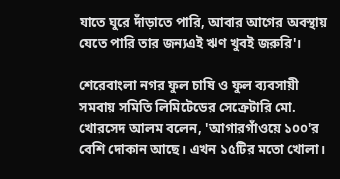যাতে ঘুরে দাঁড়াতে পারি, আবার আগের অবস্থায় যেতে পারি তার জন্যএই ঋণ খুবই জরুরি'।

শেরেবাংলা নগর ফুল চাষি ও ফুল ব্যবসায়ী সমবায় সমিতি লিমিটেডের সেক্রেটারি মো. খোরসেদ আলম বলেন, 'আগারগাঁওয়ে ১০০'র বেশি দোকান আছে। এখন ১৫টির মতো খোলা।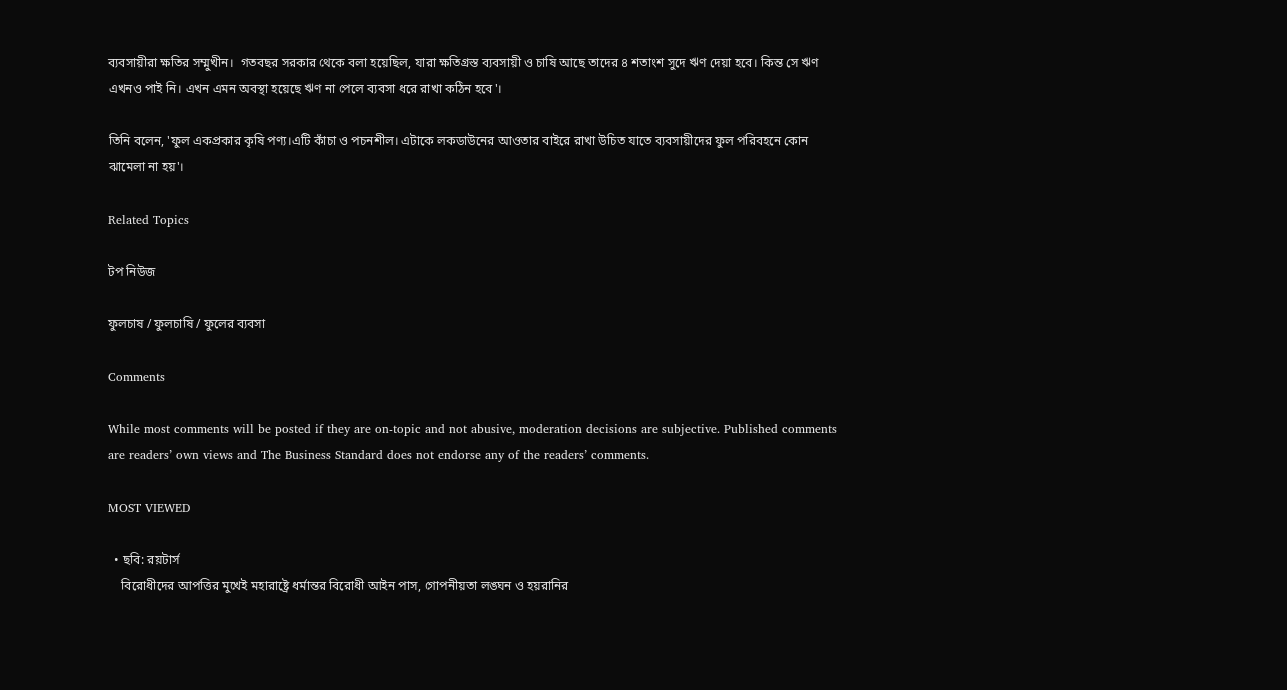ব্যবসায়ীরা ক্ষতির সম্মুখীন।  গতবছর সরকার থেকে বলা হয়েছিল, যারা ক্ষতিগ্রস্ত ব্যবসায়ী ও চাষি আছে তাদের ৪ শতাংশ সুদে ঋণ দেয়া হবে। কিন্ত সে ঋণ এখনও পাই নি। এখন এমন অবস্থা হয়েছে ঋণ না পেলে ব্যবসা ধরে রাখা কঠিন হবে'।

তিনি বলেন, 'ফুল একপ্রকার কৃষি পণ্য।এটি কাঁচা ও পচনশীল। এটাকে লকডাউনের আওতার বাইরে রাখা উচিত যাতে ব্যবসায়ীদের ফুল পরিবহনে কোন ঝামেলা না হয়'।

Related Topics

টপ নিউজ

ফুলচাষ / ফুলচাষি / ফুলের ব্যবসা

Comments

While most comments will be posted if they are on-topic and not abusive, moderation decisions are subjective. Published comments are readers’ own views and The Business Standard does not endorse any of the readers’ comments.

MOST VIEWED

  • ছবি: রয়টার্স
    বিরোধীদের আপত্তির মুখেই মহারাষ্ট্রে ধর্মান্তর বিরোধী আইন পাস, গোপনীয়তা লঙ্ঘন ও হয়রানির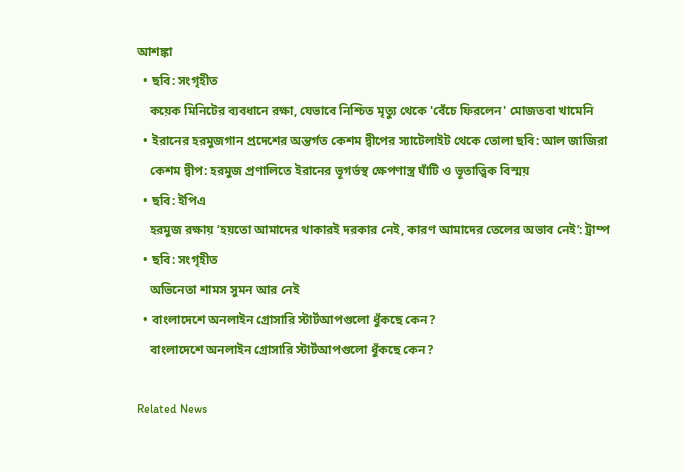আশঙ্কা
  • ছবি: সংগৃহীত
    কয়েক মিনিটের ব্যবধানে রক্ষা, যেভাবে নিশ্চিত মৃত্যু থেকে 'বেঁচে ফিরলেন' মোজতবা খামেনি
  • ইরানের হরমুজগান প্রদেশের অন্তর্গত কেশম দ্বীপের স্যাটেলাইট থেকে তোলা ছবি: আল জাজিরা
    কেশম দ্বীপ: হরমুজ প্রণালিতে ইরানের ভূগর্ভস্থ ক্ষেপণাস্ত্র ঘাঁটি ও ভূতাত্ত্বিক বিস্ময়
  • ছবি: ইপিএ
    হরমুজ রক্ষায় ‘হয়তো আমাদের থাকারই দরকার নেই, কারণ আমাদের তেলের অভাব নেই’: ট্রাম্প
  • ছবি: সংগৃহীত
    অভিনেতা শামস সুমন আর নেই
  • বাংলাদেশে অনলাইন গ্রোসারি স্টার্টআপগুলো ধুঁকছে কেন?
    বাংলাদেশে অনলাইন গ্রোসারি স্টার্টআপগুলো ধুঁকছে কেন?

Related News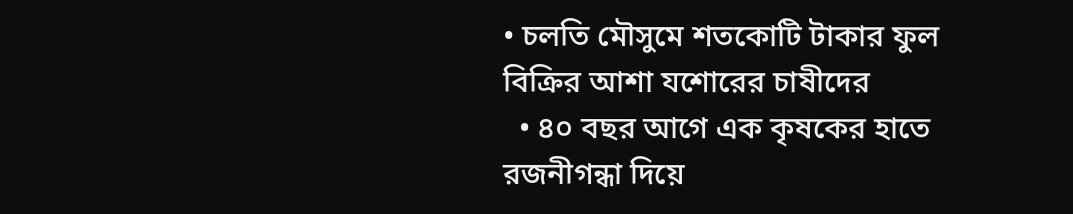• চলতি মৌসুমে শতকোটি টাকার ফুল বিক্রির আশা যশোরের চাষীদের
  • ৪০ বছর আগে এক কৃষকের হাতে রজনীগন্ধা দিয়ে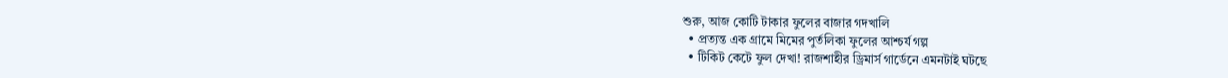শুরু, আজ কোটি টাকার ফুলের বাজার গদখালি
  • প্রত্যন্ত এক গ্রামে মিমের পুর্তলিকা ফুলের আশ্চর্য গল্প
  • টিকিট কেটে ফুল দেখা! রাজশাহীর ড্রিমার্স গার্ডেনে এমনটাই ঘটছে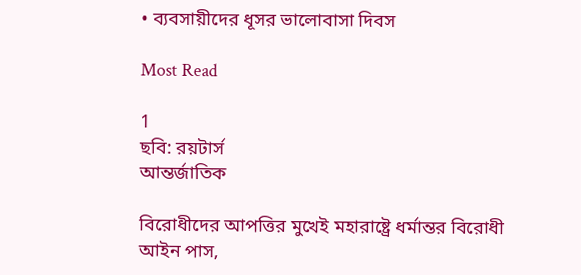• ব্যবসায়ীদের ধূসর ভালোবাসা দিবস

Most Read

1
ছবি: রয়টার্স
আন্তর্জাতিক

বিরোধীদের আপত্তির মুখেই মহারাষ্ট্রে ধর্মান্তর বিরোধী আইন পাস,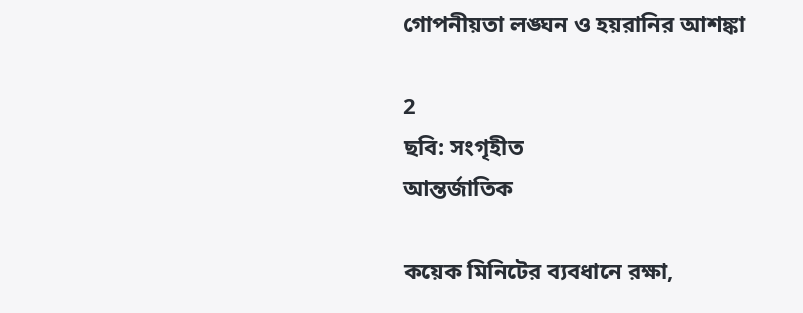গোপনীয়তা লঙ্ঘন ও হয়রানির আশঙ্কা

2
ছবি: সংগৃহীত
আন্তর্জাতিক

কয়েক মিনিটের ব্যবধানে রক্ষা,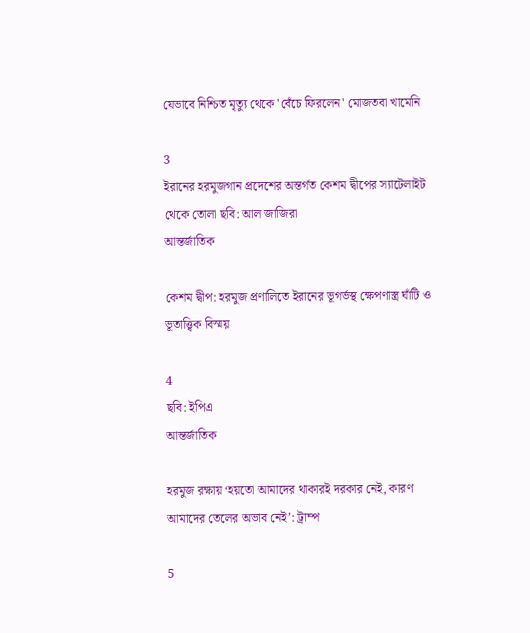যেভাবে নিশ্চিত মৃত্যু থেকে 'বেঁচে ফিরলেন' মোজতবা খামেনি

3
ইরানের হরমুজগান প্রদেশের অন্তর্গত কেশম দ্বীপের স্যাটেলাইট থেকে তোলা ছবি: আল জাজিরা
আন্তর্জাতিক

কেশম দ্বীপ: হরমুজ প্রণালিতে ইরানের ভূগর্ভস্থ ক্ষেপণাস্ত্র ঘাঁটি ও ভূতাত্ত্বিক বিস্ময়

4
ছবি: ইপিএ
আন্তর্জাতিক

হরমুজ রক্ষায় ‘হয়তো আমাদের থাকারই দরকার নেই, কারণ আমাদের তেলের অভাব নেই’: ট্রাম্প

5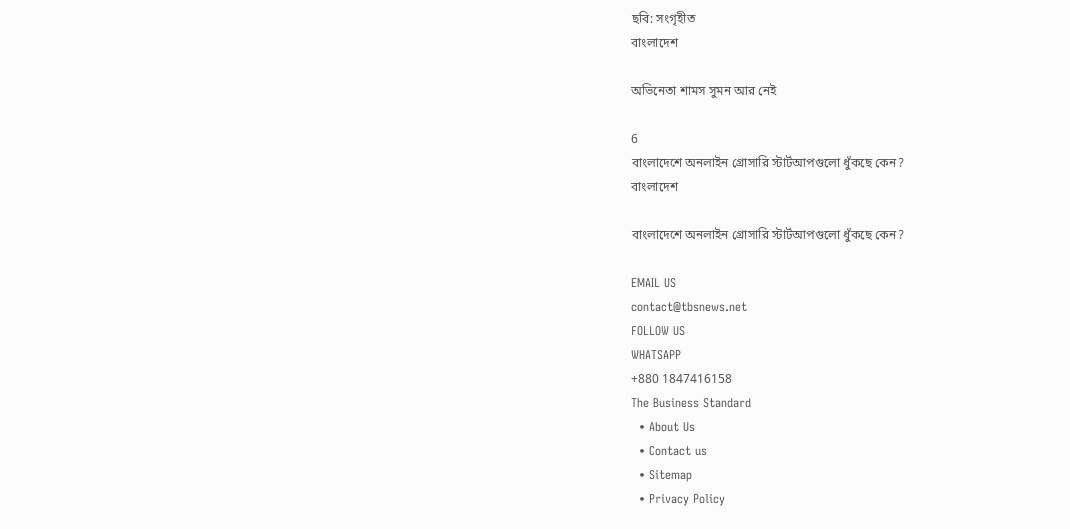ছবি: সংগৃহীত
বাংলাদেশ

অভিনেতা শামস সুমন আর নেই

6
বাংলাদেশে অনলাইন গ্রোসারি স্টার্টআপগুলো ধুঁকছে কেন?
বাংলাদেশ

বাংলাদেশে অনলাইন গ্রোসারি স্টার্টআপগুলো ধুঁকছে কেন?

EMAIL US
contact@tbsnews.net
FOLLOW US
WHATSAPP
+880 1847416158
The Business Standard
  • About Us
  • Contact us
  • Sitemap
  • Privacy Policy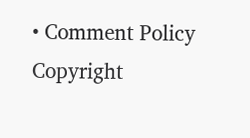• Comment Policy
Copyright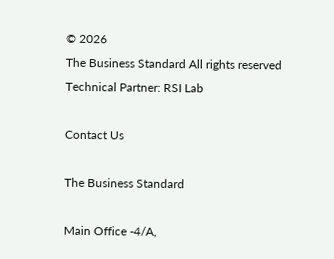© 2026
The Business Standard All rights reserved
Technical Partner: RSI Lab

Contact Us

The Business Standard

Main Office -4/A,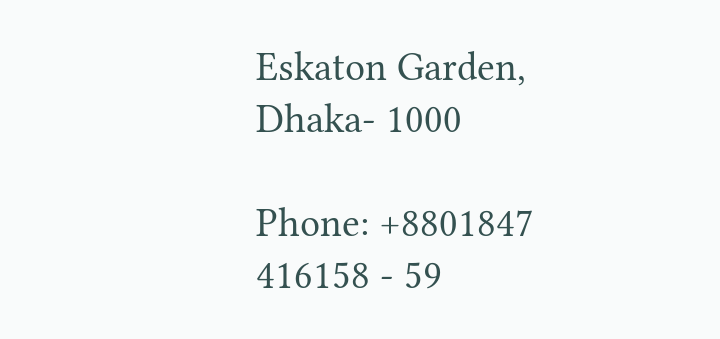Eskaton Garden, Dhaka- 1000

Phone: +8801847 416158 - 59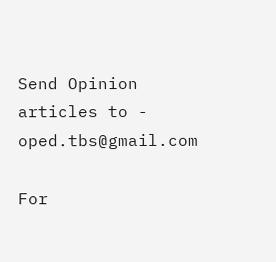Send Opinion articles to - oped.tbs@gmail.com

For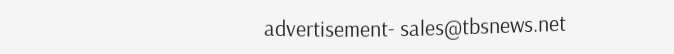advertisement- sales@tbsnews.net